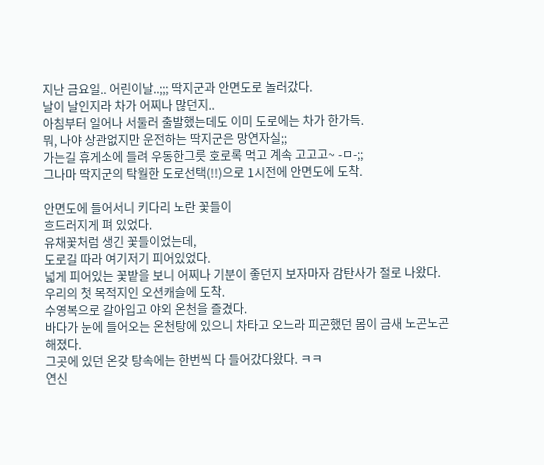지난 금요일.. 어린이날..;;; 딱지군과 안면도로 놀러갔다.
날이 날인지라 차가 어찌나 많던지..
아침부터 일어나 서둘러 출발했는데도 이미 도로에는 차가 한가득.
뭐, 나야 상관없지만 운전하는 딱지군은 망연자실;;
가는길 휴게소에 들려 우동한그릇 호로록 먹고 계속 고고고~ -ㅁ-;;
그나마 딱지군의 탁월한 도로선택(!!)으로 1시전에 안면도에 도착.

안면도에 들어서니 키다리 노란 꽃들이
흐드러지게 펴 있었다.
유채꽃처럼 생긴 꽃들이었는데,
도로길 따라 여기저기 피어있었다.
넓게 피어있는 꽃밭을 보니 어찌나 기분이 좋던지 보자마자 감탄사가 절로 나왔다.
우리의 첫 목적지인 오션캐슬에 도착.
수영복으로 갈아입고 야외 온천을 즐겼다.
바다가 눈에 들어오는 온천탕에 있으니 차타고 오느라 피곤했던 몸이 금새 노곤노곤해졌다.
그곳에 있던 온갖 탕속에는 한번씩 다 들어갔다왔다. ㅋㅋ
연신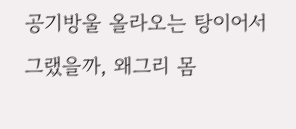공기방울 올라오는 탕이어서 그랬을까, 왜그리 몸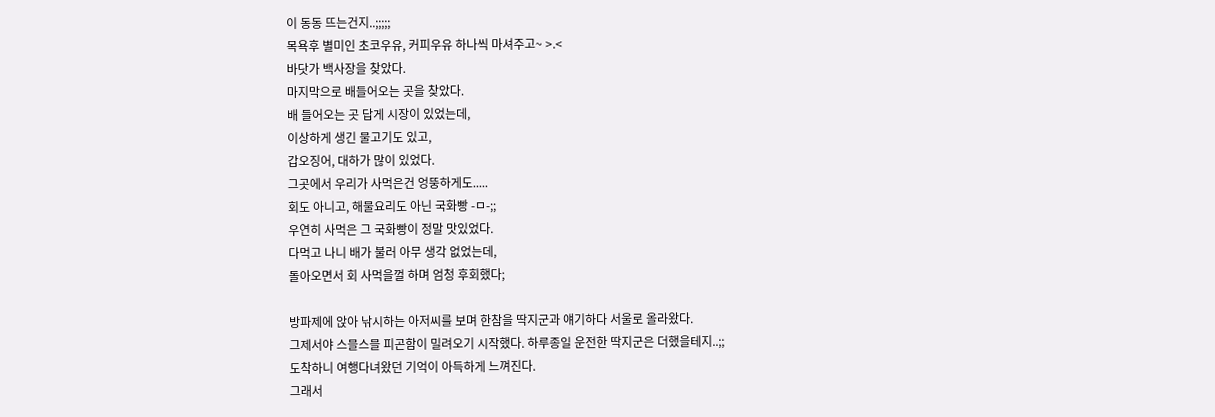이 동동 뜨는건지..;;;;;
목욕후 별미인 초코우유, 커피우유 하나씩 마셔주고~ >.<
바닷가 백사장을 찾았다.
마지막으로 배들어오는 곳을 찾았다.
배 들어오는 곳 답게 시장이 있었는데,
이상하게 생긴 물고기도 있고,
갑오징어, 대하가 많이 있었다.
그곳에서 우리가 사먹은건 엉뚱하게도.....
회도 아니고, 해물요리도 아닌 국화빵 -ㅁ-;;
우연히 사먹은 그 국화빵이 정말 맛있었다.
다먹고 나니 배가 불러 아무 생각 없었는데,
돌아오면서 회 사먹을껄 하며 엄청 후회했다;

방파제에 앉아 낚시하는 아저씨를 보며 한참을 딱지군과 얘기하다 서울로 올라왔다.
그제서야 스믈스믈 피곤함이 밀려오기 시작했다. 하루종일 운전한 딱지군은 더했을테지..;;
도착하니 여행다녀왔던 기억이 아득하게 느껴진다.
그래서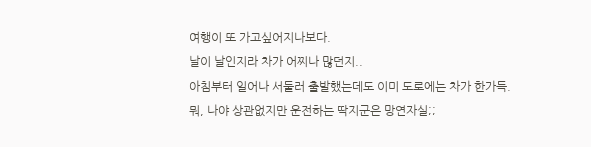여행이 또 가고싶어지나보다.
날이 날인지라 차가 어찌나 많던지..
아침부터 일어나 서둘러 출발했는데도 이미 도로에는 차가 한가득.
뭐, 나야 상관없지만 운전하는 딱지군은 망연자실;;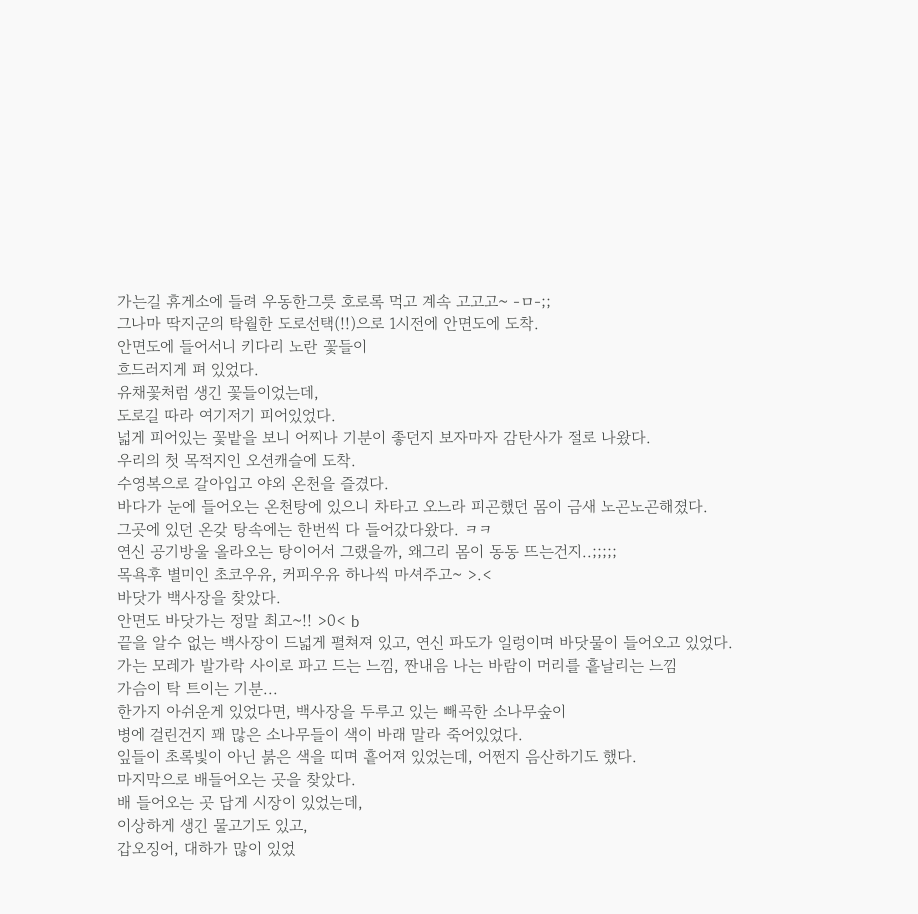가는길 휴게소에 들려 우동한그릇 호로록 먹고 계속 고고고~ -ㅁ-;;
그나마 딱지군의 탁월한 도로선택(!!)으로 1시전에 안면도에 도착.
안면도에 들어서니 키다리 노란 꽃들이
흐드러지게 펴 있었다.
유채꽃처럼 생긴 꽃들이었는데,
도로길 따라 여기저기 피어있었다.
넓게 피어있는 꽃밭을 보니 어찌나 기분이 좋던지 보자마자 감탄사가 절로 나왔다.
우리의 첫 목적지인 오션캐슬에 도착.
수영복으로 갈아입고 야외 온천을 즐겼다.
바다가 눈에 들어오는 온천탕에 있으니 차타고 오느라 피곤했던 몸이 금새 노곤노곤해졌다.
그곳에 있던 온갖 탕속에는 한번씩 다 들어갔다왔다. ㅋㅋ
연신 공기방울 올라오는 탕이어서 그랬을까, 왜그리 몸이 동동 뜨는건지..;;;;;
목욕후 별미인 초코우유, 커피우유 하나씩 마셔주고~ >.<
바닷가 백사장을 찾았다.
안면도 바닷가는 정말 최고~!! >0< b
끝을 알수 없는 백사장이 드넓게 펼쳐져 있고, 연신 파도가 일렁이며 바닷물이 들어오고 있었다.
가는 모레가 발가락 사이로 파고 드는 느낌, 짠내음 나는 바람이 머리를 흩날리는 느낌
가슴이 탁 트이는 기분...
한가지 아쉬운게 있었다면, 백사장을 두루고 있는 빼곡한 소나무숲이
병에 걸린건지 꽤 많은 소나무들이 색이 바래 말라 죽어있었다.
잎들이 초록빛이 아닌 붉은 색을 띠며 흩어져 있었는데, 어쩐지 음산하기도 했다.
마지막으로 배들어오는 곳을 찾았다.
배 들어오는 곳 답게 시장이 있었는데,
이상하게 생긴 물고기도 있고,
갑오징어, 대하가 많이 있었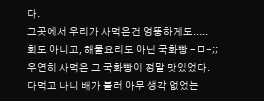다.
그곳에서 우리가 사먹은건 엉뚱하게도.....
회도 아니고, 해물요리도 아닌 국화빵 -ㅁ-;;
우연히 사먹은 그 국화빵이 정말 맛있었다.
다먹고 나니 배가 불러 아무 생각 없었는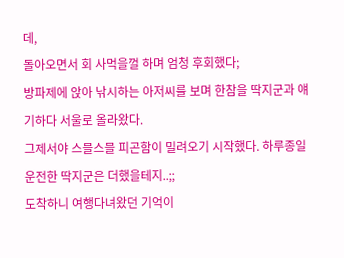데,
돌아오면서 회 사먹을껄 하며 엄청 후회했다;
방파제에 앉아 낚시하는 아저씨를 보며 한참을 딱지군과 얘기하다 서울로 올라왔다.
그제서야 스믈스믈 피곤함이 밀려오기 시작했다. 하루종일 운전한 딱지군은 더했을테지..;;
도착하니 여행다녀왔던 기억이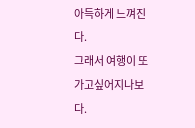아득하게 느껴진다.
그래서 여행이 또 가고싶어지나보다.